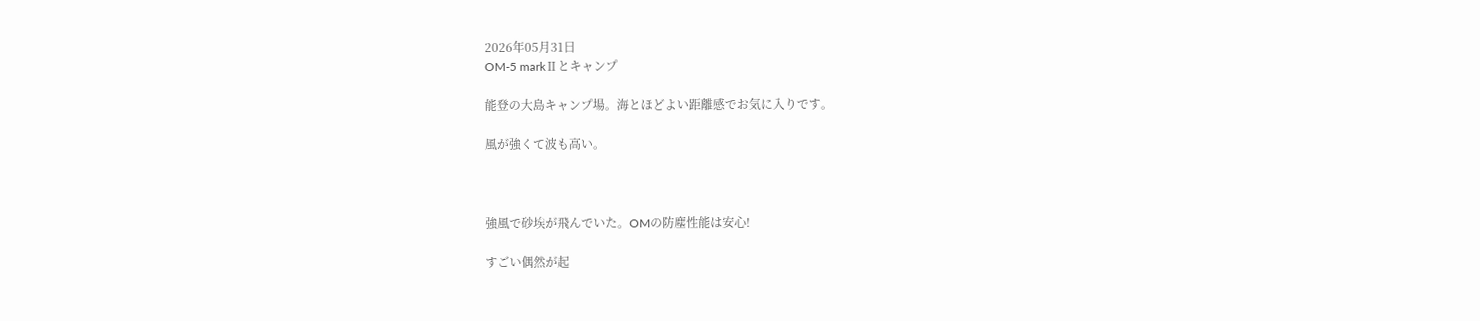2026年05月31日
OM-5 markⅡとキャンプ

能登の大島キャンプ場。海とほどよい距離感でお気に入りです。

風が強くて波も高い。



強風で砂埃が飛んでいた。OMの防塵性能は安心!

すごい偶然が起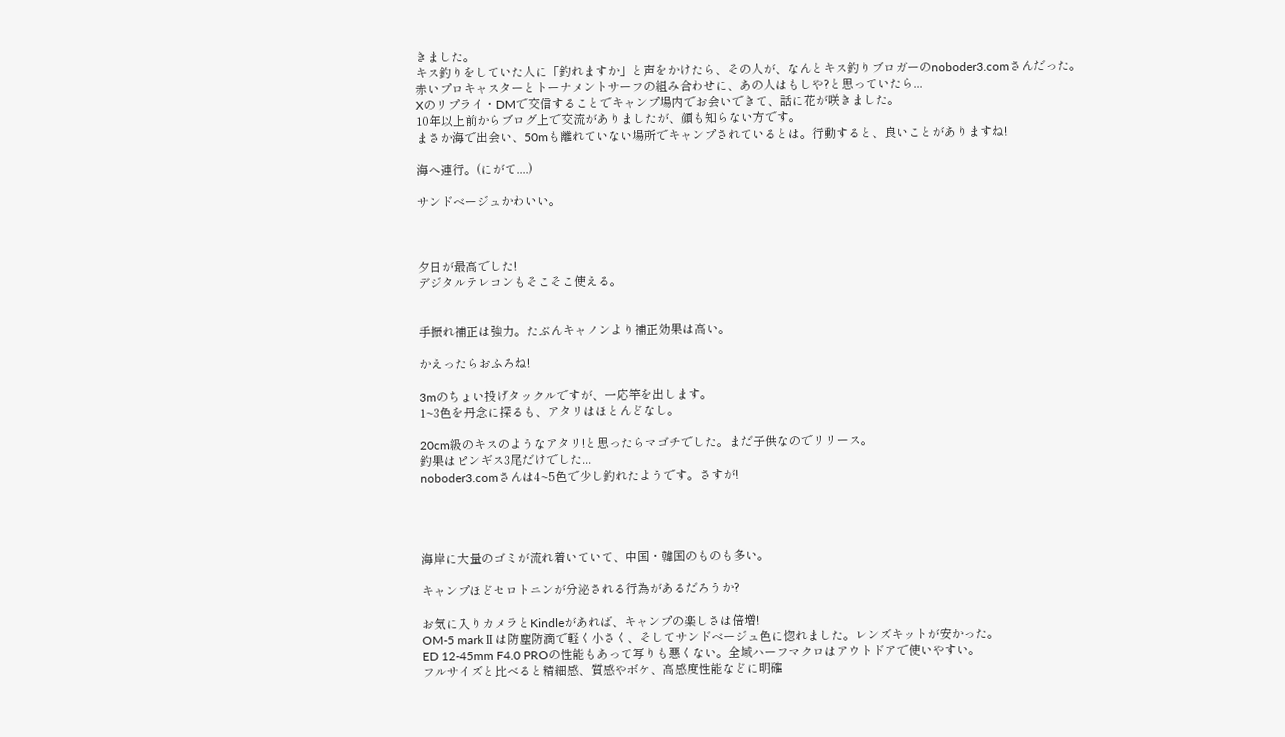きました。
キス釣りをしていた人に「釣れますか」と声をかけたら、その人が、なんとキス釣りブロガーのnoboder3.comさんだった。
赤いプロキャスターとトーナメントサーフの組み合わせに、あの人はもしや?と思っていたら...
Xのリプライ・DMで交信することでキャンプ場内でお会いできて、話に花が咲きました。
10年以上前からブログ上で交流がありましたが、顔も知らない方です。
まさか海で出会い、50mも離れていない場所でキャンプされているとは。行動すると、良いことがありますね!

海へ連行。(にがて....)

サンドベージュかわいい。



夕日が最高でした!
デジタルテレコンもそこそこ使える。


手振れ補正は強力。たぶんキャノンより補正効果は高い。

かえったらおふろね!

3mのちょい投げタックルですが、一応竿を出します。
1~3色を丹念に探るも、アタリはほとんどなし。

20cm級のキスのようなアタリ!と思ったらマゴチでした。まだ子供なのでリリース。
釣果はピンギス3尾だけでした...
noboder3.comさんは4~5色で少し釣れたようです。さすが!




海岸に大量のゴミが流れ着いていて、中国・韓国のものも多い。

キャンプほどセロトニンが分泌される行為があるだろうか?

お気に入りカメラとKindleがあれば、キャンプの楽しさは倍増!
OM-5 markⅡは防塵防滴で軽く小さく、そしてサンドベージュ色に惚れました。レンズキットが安かった。
ED 12-45mm F4.0 PROの性能もあって写りも悪くない。全域ハーフマクロはアウトドアで使いやすい。
フルサイズと比べると精細感、質感やボケ、高感度性能などに明確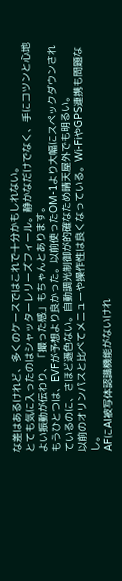な差はあるけれど、多くのケースではこれで十分かもしれない。
とても気に入ったのはシャッターレリーズフィール。静かなだけでなく、手にコツンと心地よい振動が伝わり、「撮った感」もちゃんとあります。
もうひとつは、EVFが予想より良かった。以前使ったOM-1より大幅にスペックダウンされているのに、さほど遜色ない。自動調光制御が的確なため晴天屋外でも明るい。
以前のオリンパスと比べてメニューや操作性は良くなっている。Wi-FiやGPS連携も問題なし。
AFにAI被写体認識機能がないけれ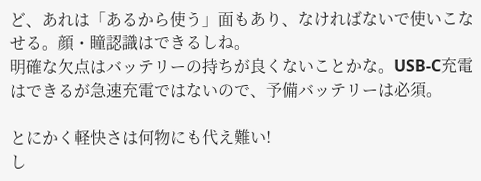ど、あれは「あるから使う」面もあり、なければないで使いこなせる。顔・瞳認識はできるしね。
明確な欠点はバッテリーの持ちが良くないことかな。USB-C充電はできるが急速充電ではないので、予備バッテリーは必須。

とにかく軽快さは何物にも代え難い!
し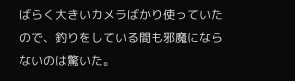ばらく大きいカメラばかり使っていたので、釣りをしている間も邪魔にならないのは驚いた。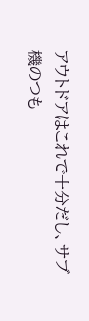アウトドアはこれで十分だし、サブ機のつも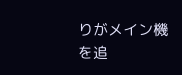りがメイン機を追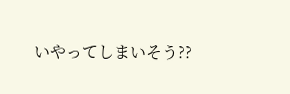いやってしまいそう??